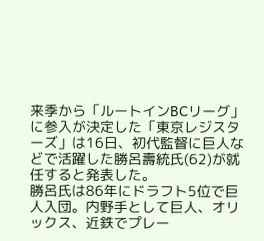来季から「ルートインBCリーグ」に参入が決定した「東京レジスターズ」は16日、初代監督に巨人などで活躍した勝呂壽統氏(62)が就任すると発表した。
勝呂氏は86年にドラフト5位で巨人入団。内野手として巨人、オリックス、近鉄でプレー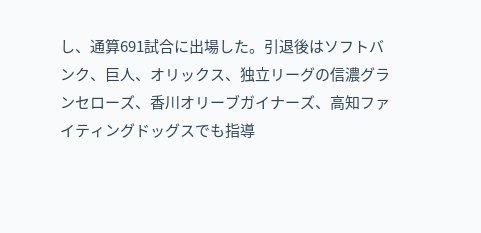し、通算691試合に出場した。引退後はソフトバンク、巨人、オリックス、独立リーグの信濃グランセローズ、香川オリーブガイナーズ、高知ファイティングドッグスでも指導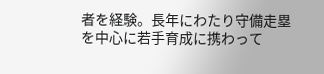者を経験。長年にわたり守備走塁を中心に若手育成に携わって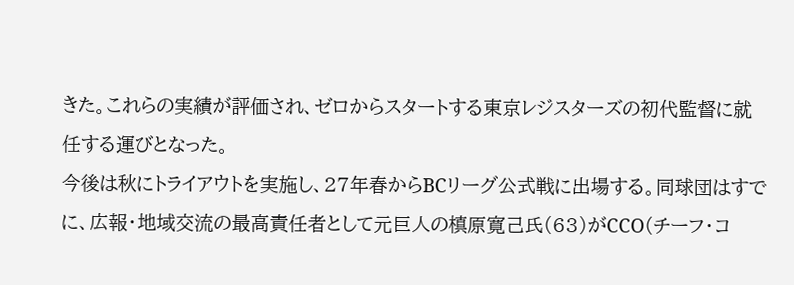きた。これらの実績が評価され、ゼロからスタートする東京レジスターズの初代監督に就任する運びとなった。
今後は秋にトライアウトを実施し、27年春からBCリーグ公式戦に出場する。同球団はすでに、広報・地域交流の最高責任者として元巨人の槙原寛己氏(63)がCCO(チーフ・コ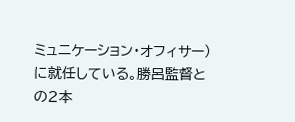ミュニケーション・オフィサー)に就任している。勝呂監督との2本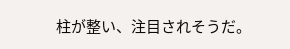柱が整い、注目されそうだ。